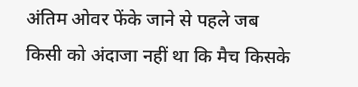अंतिम ओवर फेंके जाने से पहले जब किसी को अंदाजा नहीं था कि मैच किसके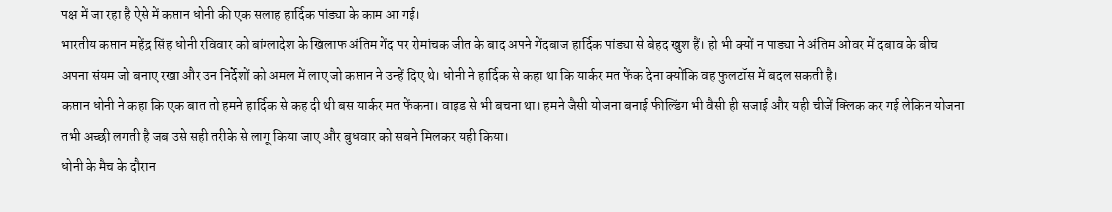पक्ष में जा रहा है ऐसे में कप्तान धोनी की एक सलाह हार्दिक पांड्या के काम आ गई।
भारतीय कप्तान महेंद्र सिंह धोनी रविवार को बांग्लादेश के खिलाफ अंतिम गेंद पर रोमांचक जीत के बाद अपने गेंदबाज हार्दिक पांड्या से बेहद खुश हैं। हो भी क्यों न पाड्या ने अंतिम ओवर में दबाव के बीच अपना संयम जो बनाए रखा और उन निर्देशों को अमल में लाए जो कप्तान ने उन्हें दिए थे। धोनी ने हार्दिक से कहा था कि यार्कर मत फेंक देना क्योंकि वह फुलटॉस में बदल सकती है।
कप्तान धोनी ने कहा कि एक बात तो हमने हार्दिक से कह दी थी बस यार्कर मत फेंकना। वाइड से भी बचना था। हमने जैसी योजना बनाई फील्डिंग भी वैसी ही सजाई और यही चीजें क्लिक कर गई लेकिन योजना तभी अच्छी लगती है जब उसे सही तरीके से लागू किया जाए और बुधवार को सबने मिलकर यही किया।
धोनी के मैच के दौरान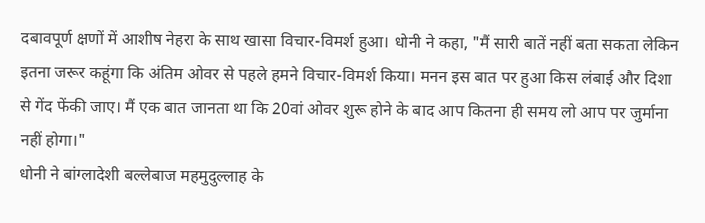दबावपूर्ण क्षणों में आशीष नेहरा के साथ खासा विचार-विमर्श हुआ। धोनी ने कहा, "मैं सारी बातें नहीं बता सकता लेकिन इतना जरूर कहूंगा कि अंतिम ओवर से पहले हमने विचार-विमर्श किया। मनन इस बात पर हुआ किस लंबाई और दिशा से गेंद फेंकी जाए। मैं एक बात जानता था कि 20वां ओवर शुरू होने के बाद आप कितना ही समय लो आप पर जुर्माना नहीं होगा।"
धोनी ने बांग्लादेशी बल्लेबाज महमुदुल्लाह के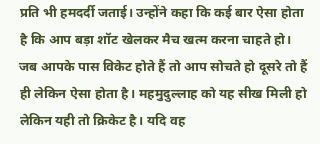प्रति भी हमदर्दी जताई। उन्होंने कहा कि कई बार ऐसा होता है कि आप बड़ा शॉट खेलकर मैच खत्म करना चाहते हो। जब आपके पास विकेट होते हैं तो आप सोचते हो दूसरे तो हैं ही लेकिन ऐसा होता है। महमुदुल्लाह को यह सीख मिली हो लेकिन यही तो क्रिकेट है। यदि वह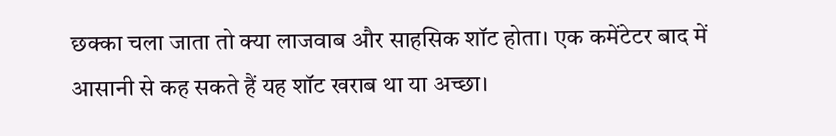छक्का चला जाता तो क्या लाजवाब और साहसिक शॉट होता। एक कमेंटेटर बाद में आसानी से कह सकते हैं यह शॉट खराब था या अच्छा।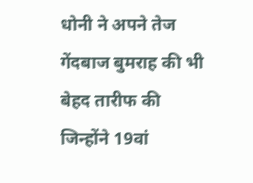धोनी ने अपने तेज गेंदबाज बुमराह की भी बेहद तारीफ की जिन्होंने 19वां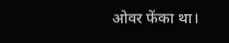ओवर फेंका था।